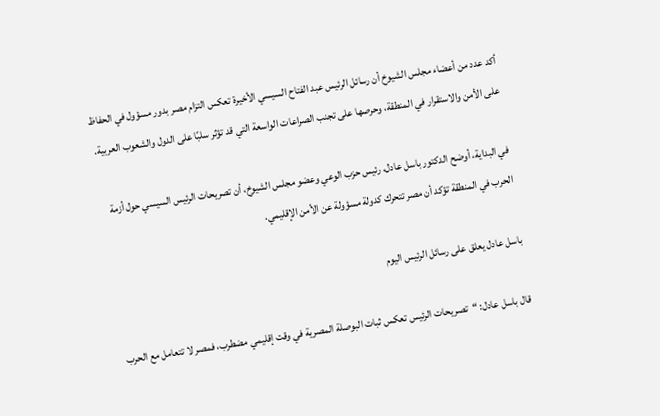أكد عدد من أعضاء مجلس الشيوخ أن رسائل الرئيس عبد الفتاح السيسي الأخيرة تعكس التزام مصر بدور مسؤول في الحفاظ على الأمن والاستقرار في المنطقة، وحرصها على تجنب الصراعات الواسعة التي قد تؤثر سلبًا على الدول والشعوب العربية.

في البداية، أوضح الدكتور باسل عادل، رئيس حزب الوعي وعضو مجلس الشيوخ، أن تصريحات الرئيس السيسي حول أزمة الحرب في المنطقة تؤكد أن مصر تتحرك كدولة مسؤولة عن الأمن الإقليمي.

باسل عادل يعلق على رسائل الرئيس اليوم

قال باسل عادل: “تصريحات الرئيس تعكس ثبات البوصلة المصرية في وقت إقليمي مضطرب، فمصر لا تتعامل مع الحرب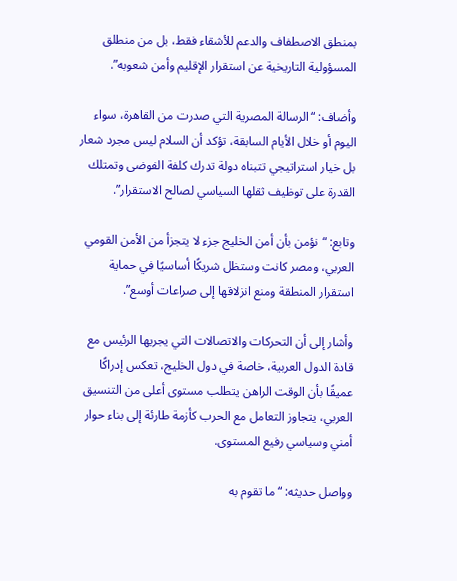بمنطق الاصطفاف والدعم للأشقاء فقط، بل من منطلق المسؤولية التاريخية عن استقرار الإقليم وأمن شعوبه”.

وأضاف: “الرسالة المصرية التي صدرت من القاهرة، سواء اليوم أو خلال الأيام السابقة، تؤكد أن السلام ليس مجرد شعار بل خيار استراتيجي تتبناه دولة تدرك كلفة الفوضى وتمتلك القدرة على توظيف ثقلها السياسي لصالح الاستقرار”.

وتابع: “نؤمن بأن أمن الخليج جزء لا يتجزأ من الأمن القومي العربي، ومصر كانت وستظل شريكًا أساسيًا في حماية استقرار المنطقة ومنع انزلاقها إلى صراعات أوسع”.

وأشار إلى أن التحركات والاتصالات التي يجريها الرئيس مع قادة الدول العربية، خاصة في دول الخليج، تعكس إدراكًا عميقًا بأن الوقت الراهن يتطلب مستوى أعلى من التنسيق العربي، يتجاوز التعامل مع الحرب كأزمة طارئة إلى بناء حوار أمني وسياسي رفيع المستوى.

وواصل حديثه: “ما تقوم به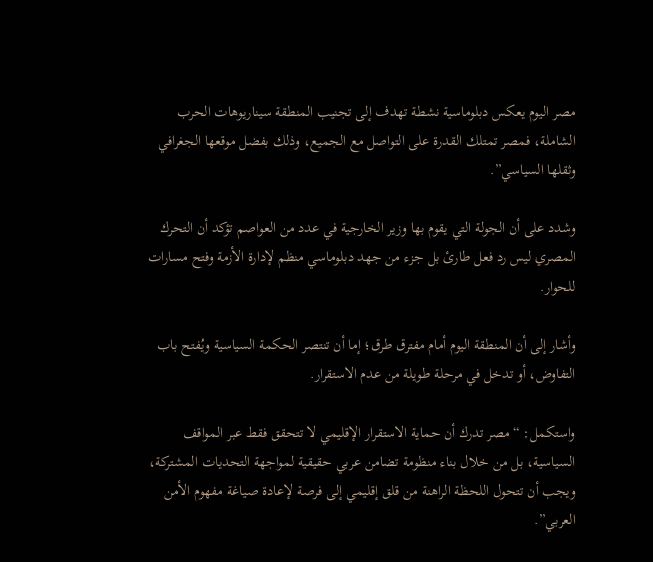مصر اليوم يعكس دبلوماسية نشطة تهدف إلى تجنيب المنطقة سيناريوهات الحرب الشاملة، فمصر تمتلك القدرة على التواصل مع الجميع، وذلك بفضل موقعها الجغرافي وثقلها السياسي”.

وشدد على أن الجولة التي يقوم بها وزير الخارجية في عدد من العواصم تؤكد أن التحرك المصري ليس رد فعل طارئ بل جزء من جهد دبلوماسي منظم لإدارة الأزمة وفتح مسارات للحوار.

وأشار إلى أن المنطقة اليوم أمام مفترق طرق؛ إما أن تنتصر الحكمة السياسية ويُفتح باب التفاوض، أو تدخل في مرحلة طويلة من عدم الاستقرار.

واستكمل: “مصر تدرك أن حماية الاستقرار الإقليمي لا تتحقق فقط عبر المواقف السياسية، بل من خلال بناء منظومة تضامن عربي حقيقية لمواجهة التحديات المشتركة، ويجب أن تتحول اللحظة الراهنة من قلق إقليمي إلى فرصة لإعادة صياغة مفهوم الأمن العربي”.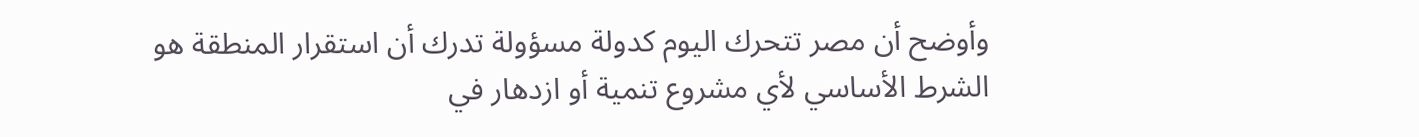وأوضح أن مصر تتحرك اليوم كدولة مسؤولة تدرك أن استقرار المنطقة هو الشرط الأساسي لأي مشروع تنمية أو ازدهار في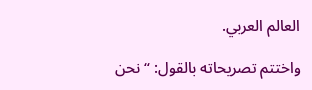العالم العربي.

واختتم تصريحاته بالقول: “نحن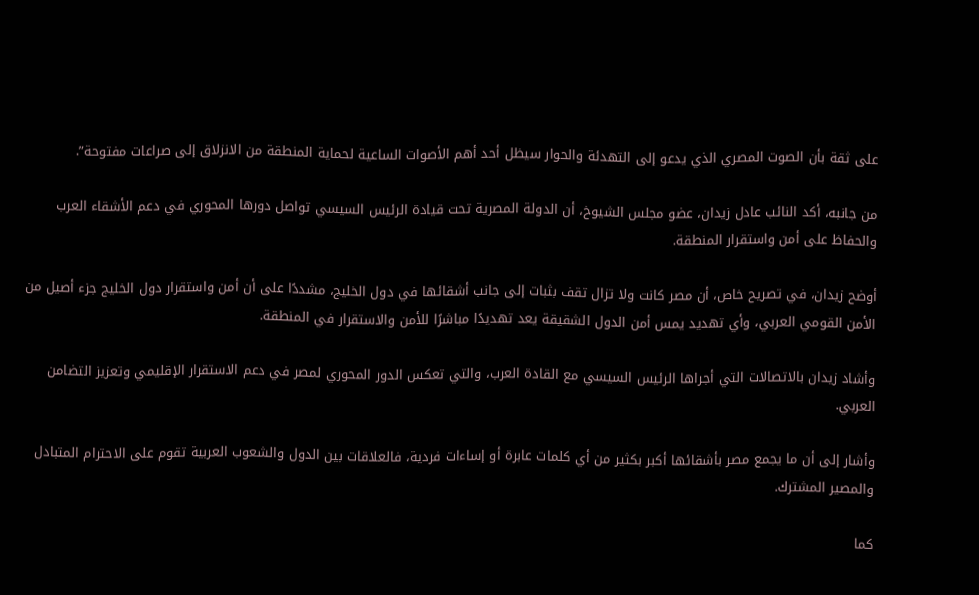على ثقة بأن الصوت المصري الذي يدعو إلى التهدئة والحوار سيظل أحد أهم الأصوات الساعية لحماية المنطقة من الانزلاق إلى صراعات مفتوحة”.

من جانبه، أكد النائب عادل زيدان، عضو مجلس الشيوخ، أن الدولة المصرية تحت قيادة الرئيس السيسي تواصل دورها المحوري في دعم الأشقاء العرب والحفاظ على أمن واستقرار المنطقة.

أوضح زيدان، في تصريح خاص، أن مصر كانت ولا تزال تقف بثبات إلى جانب أشقائها في دول الخليج، مشددًا على أن أمن واستقرار دول الخليج جزء أصيل من الأمن القومي العربي، وأي تهديد يمس أمن الدول الشقيقة يعد تهديدًا مباشرًا للأمن والاستقرار في المنطقة.

وأشاد زيدان بالاتصالات التي أجراها الرئيس السيسي مع القادة العرب، والتي تعكس الدور المحوري لمصر في دعم الاستقرار الإقليمي وتعزيز التضامن العربي.

وأشار إلى أن ما يجمع مصر بأشقائها أكبر بكثير من أي كلمات عابرة أو إساءات فردية، فالعلاقات بين الدول والشعوب العربية تقوم على الاحترام المتبادل والمصير المشترك.

كما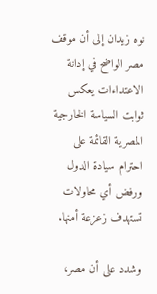نوه زيدان إلى أن موقف مصر الواضح في إدانة الاعتداءات يعكس ثوابت السياسة الخارجية المصرية القائمة على احترام سيادة الدول ورفض أي محاولات تستهدف زعزعة أمنها.

وشدد على أن مصر،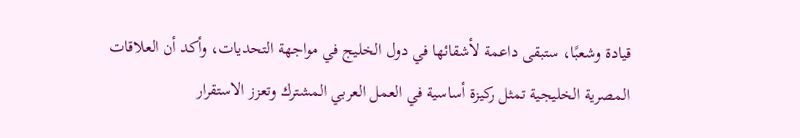قيادة وشعبًا، ستبقى داعمة لأشقائها في دول الخليج في مواجهة التحديات، وأكد أن العلاقات المصرية الخليجية تمثل ركيزة أساسية في العمل العربي المشترك وتعزز الاستقرار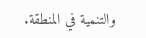والتنمية في المنطقة.